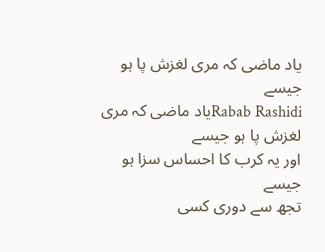یاد ماضی کہ مری لغزش پا ہو جیسے
Rabab Rashidiیاد ماضی کہ مری لغزش پا ہو جیسے
اور یہ کرب کا احساس سزا ہو جیسے
تجھ سے دوری کسی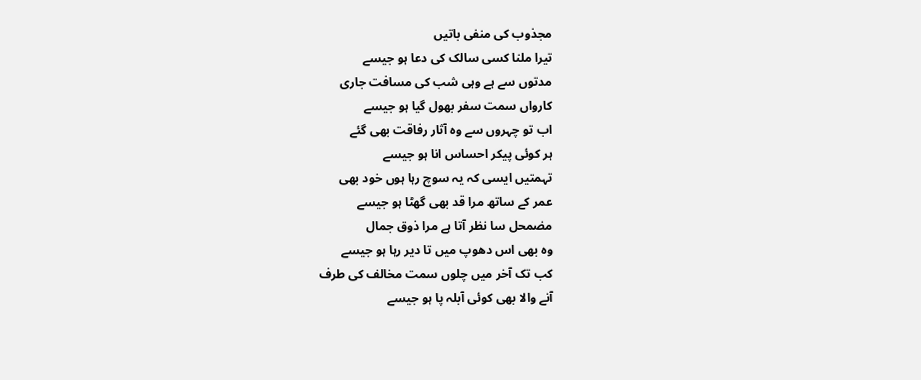مجذوب کی منفی باتیں
تیرا ملنا کسی سالک کی دعا ہو جیسے
مدتوں سے ہے وہی شب کی مسافت جاری
کارواں سمت سفر بھول گیا ہو جیسے
اب تو چہروں سے وہ آثار رفاقت بھی گئے
ہر کوئی پیکر احساس انا ہو جیسے
تہمتیں ایسی کہ یہ سوچ رہا ہوں خود بھی
عمر کے ساتھ مرا قد بھی گھٹا ہو جیسے
مضمحل سا نظر آتا ہے مرا ذوق جمال
وہ بھی اس دھوپ میں تا دیر رہا ہو جیسے
کب تک آخر میں چلوں سمت مخالف کی طرف
آنے والا بھی کوئی آبلہ پا ہو جیسے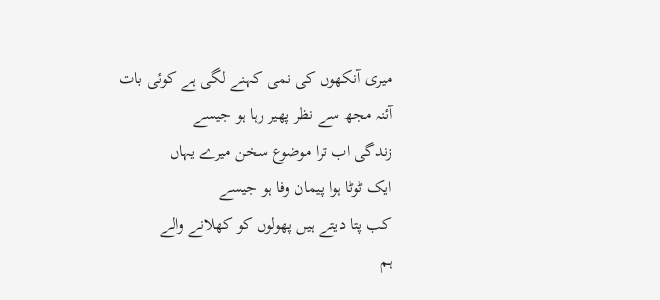میری آنکھوں کی نمی کہنے لگی ہے کوئی بات
آئنہ مجھ سے نظر پھیر رہا ہو جیسے
زندگی اب ترا موضوع سخن میرے یہاں
ایک ٹوٹا ہوا پیمان وفا ہو جیسے
کب پتا دیتے ہیں پھولوں کو کھلانے والے
ہم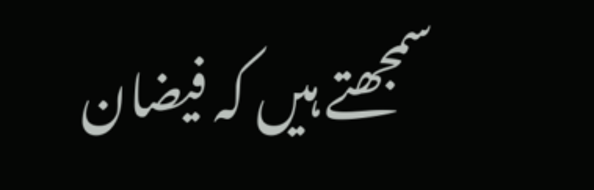سمجھتے ہیں کہ فیضان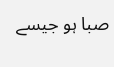صبا ہو جیسے